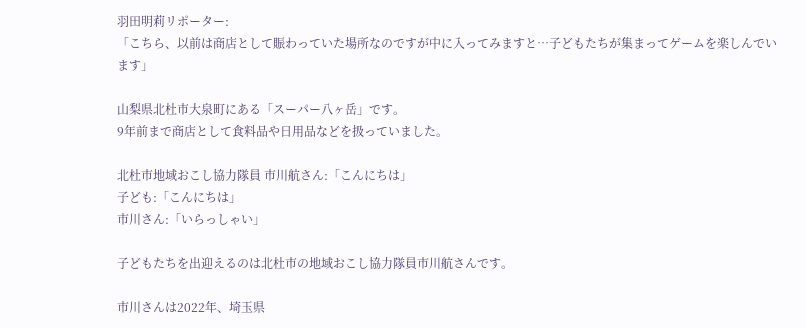羽田明莉リポーター:
「こちら、以前は商店として賑わっていた場所なのですが中に入ってみますと…子どもたちが集まってゲームを楽しんでいます」

山梨県北杜市大泉町にある「スーパー八ヶ岳」です。
9年前まで商店として食料品や日用品などを扱っていました。

北杜市地域おこし協力隊員 市川航さん:「こんにちは」
子ども:「こんにちは」
市川さん:「いらっしゃい」

子どもたちを出迎えるのは北杜市の地域おこし協力隊員市川航さんです。

市川さんは2022年、埼玉県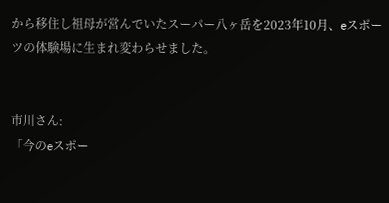から移住し祖母が営んでいたスーパー八ヶ岳を2023年10月、eスポーツの体験場に生まれ変わらせました。


市川さん:
「今のeスポー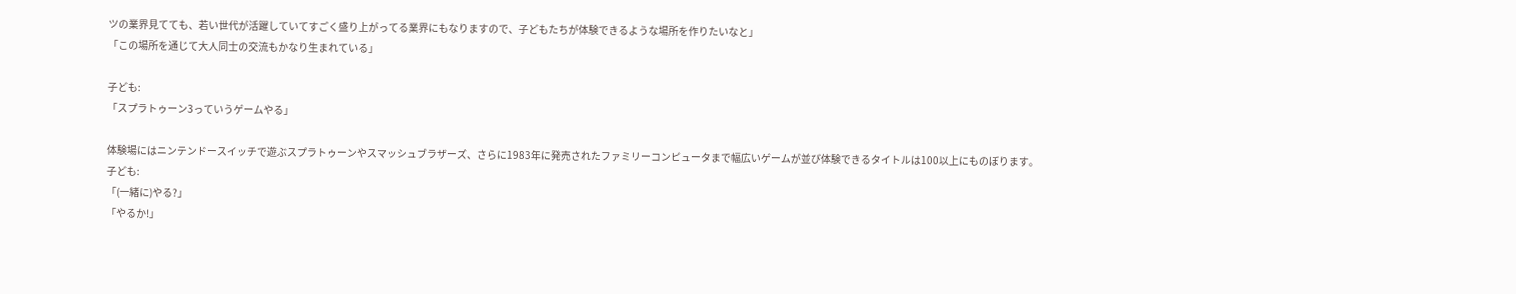ツの業界見てても、若い世代が活躍していてすごく盛り上がってる業界にもなりますので、子どもたちが体験できるような場所を作りたいなと」
「この場所を通じて大人同士の交流もかなり生まれている」

子ども:
「スプラトゥーン3っていうゲームやる」

体験場にはニンテンドースイッチで遊ぶスプラトゥーンやスマッシュブラザーズ、さらに1983年に発売されたファミリーコンピュータまで幅広いゲームが並び体験できるタイトルは100以上にものぼります。
子ども:
「(一緒に)やる?」
「やるか!」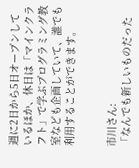週に2日から5日オープンしているほか、休日は「マインクラフト」で学ぶプログラミング教室なども企画していて、誰でも利用することができます。


市川さん:
「なんでも新しいものだった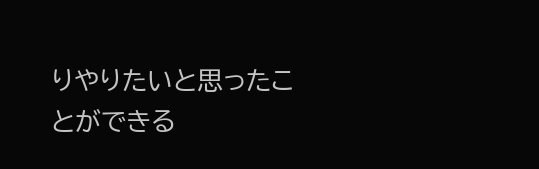りやりたいと思ったことができる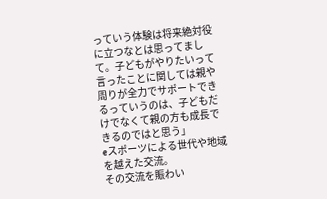っていう体験は将来絶対役に立つなとは思ってまして。子どもがやりたいって言ったことに関しては親や周りが全力でサポートできるっていうのは、子どもだけでなくて親の方も成長できるのではと思う」
eスポーツによる世代や地域を越えた交流。
その交流を賑わい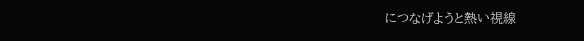につなげようと熱い視線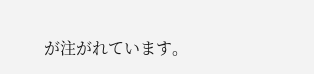が注がれています。